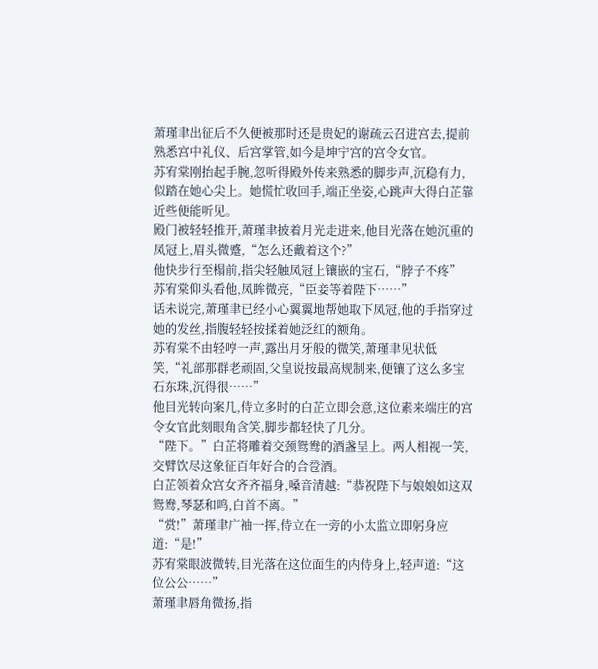萧瑾聿出征后不久便被那时还是贵妃的谢疏云召进宫去,提前熟悉宫中礼仪、后宫掌管,如今是坤宁宫的宫令女官。
苏宥棠刚抬起手腕,忽听得殿外传来熟悉的脚步声,沉稳有力,似踏在她心尖上。她慌忙收回手,端正坐姿,心跳声大得白芷靠近些便能听见。
殿门被轻轻推开,萧瑾聿披着月光走进来,他目光落在她沉重的凤冠上,眉头微蹙,“怎么还戴着这个?”
他快步行至榻前,指尖轻触凤冠上镶嵌的宝石,“脖子不疼”
苏宥棠仰头看他,凤眸微亮,“臣妾等着陛下……”
话未说完,萧瑾聿已经小心翼翼地帮她取下凤冠,他的手指穿过她的发丝,指腹轻轻按揉着她泛红的额角。
苏宥棠不由轻哼一声,露出月牙般的微笑,萧瑾聿见状低笑,“礼部那群老顽固,父皇说按最高规制来,便镶了这么多宝石东珠,沉得很……”
他目光转向案几,侍立多时的白芷立即会意,这位素来端庄的宫令女官此刻眼角含笑,脚步都轻快了几分。
“陛下。”白芷将雕着交颈鸳鸯的酒盏呈上。两人相视一笑,交臂饮尽这象征百年好合的合卺酒。
白芷领着众宫女齐齐福身,嗓音清越:“恭祝陛下与娘娘如这双鸳鸯,琴瑟和鸣,白首不离。”
“赏!”萧瑾聿广袖一挥,侍立在一旁的小太监立即躬身应道:“是!”
苏宥棠眼波微转,目光落在这位面生的内侍身上,轻声道:“这位公公……”
萧瑾聿唇角微扬,指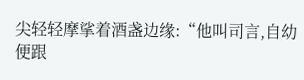尖轻轻摩挲着酒盏边缘:“他叫司言,自幼便跟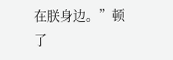在朕身边。”顿了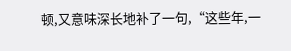顿,又意味深长地补了一句,“这些年,一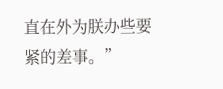直在外为朕办些要紧的差事。”